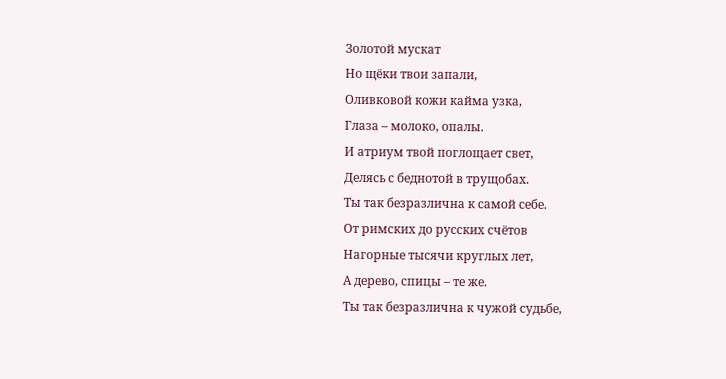Золотой мускат
Но щёки твои запали,
Оливковой кожи кайма узка,
Глаза – молоко, опалы.
И атриум твой поглощает свет,
Делясь с беднотой в трущобах.
Ты так безразлична к самой себе.
От римских до русских счётов
Нагорные тысячи круглых лет,
А дерево, спицы – те же.
Ты так безразлична к чужой судьбе,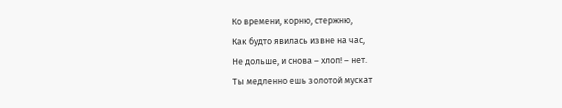Ко времени, корню, стержню,
Как будто явилась извне на час,
Не дольше, и снова – хлоп! – нет.
Ты медленно ешь золотой мускат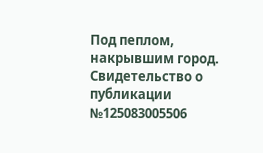Под пеплом, накрывшим город.
Свидетельство о публикации №125083005506